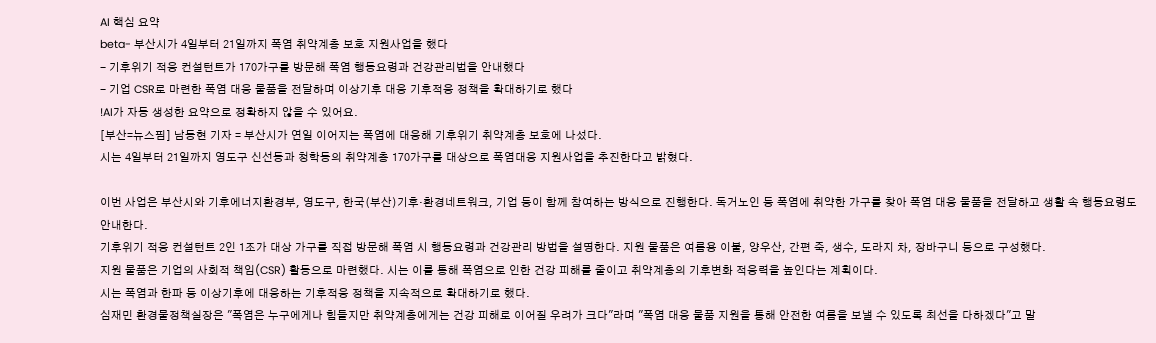AI 핵심 요약
beta- 부산시가 4일부터 21일까지 폭염 취약계층 보호 지원사업을 했다
- 기후위기 적응 컨설턴트가 170가구를 방문해 폭염 행동요령과 건강관리법을 안내했다
- 기업 CSR로 마련한 폭염 대응 물품을 전달하며 이상기후 대응 기후적응 정책을 확대하기로 했다
!AI가 자동 생성한 요약으로 정확하지 않을 수 있어요.
[부산=뉴스핌] 남동현 기자 = 부산시가 연일 이어지는 폭염에 대응해 기후위기 취약계층 보호에 나섰다.
시는 4일부터 21일까지 영도구 신선동과 청학동의 취약계층 170가구를 대상으로 폭염대응 지원사업을 추진한다고 밝혔다.

이번 사업은 부산시와 기후에너지환경부, 영도구, 한국(부산)기후·환경네트워크, 기업 등이 함께 참여하는 방식으로 진행한다. 독거노인 등 폭염에 취약한 가구를 찾아 폭염 대응 물품을 전달하고 생활 속 행동요령도 안내한다.
기후위기 적응 컨설턴트 2인 1조가 대상 가구를 직접 방문해 폭염 시 행동요령과 건강관리 방법을 설명한다. 지원 물품은 여름용 이불, 양우산, 간편 죽, 생수, 도라지 차, 장바구니 등으로 구성했다.
지원 물품은 기업의 사회적 책임(CSR) 활동으로 마련했다. 시는 이를 통해 폭염으로 인한 건강 피해를 줄이고 취약계층의 기후변화 적응력을 높인다는 계획이다.
시는 폭염과 한파 등 이상기후에 대응하는 기후적응 정책을 지속적으로 확대하기로 했다.
심재민 환경물정책실장은 "폭염은 누구에게나 힘들지만 취약계층에게는 건강 피해로 이어질 우려가 크다"라며 "폭염 대응 물품 지원을 통해 안전한 여름을 보낼 수 있도록 최선을 다하겠다"고 말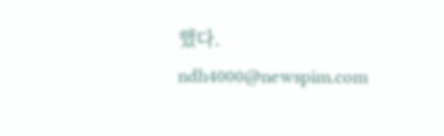했다.
ndh4000@newspim.com